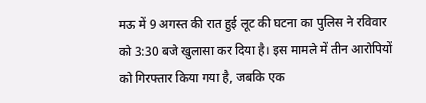मऊ में 9 अगस्त की रात हुई लूट की घटना का पुलिस ने रविवार को 3:30 बजे खुलासा कर दिया है। इस मामले में तीन आरोपियों को गिरफ्तार किया गया है, जबकि एक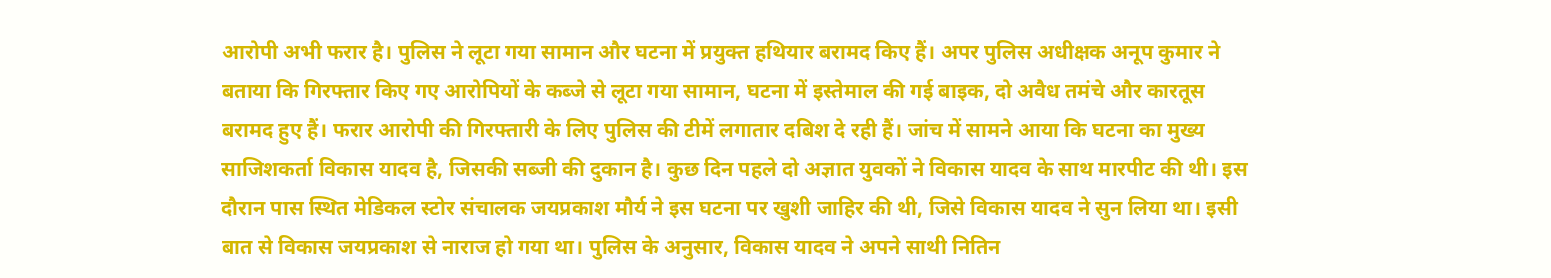आरोपी अभी फरार है। पुलिस ने लूटा गया सामान और घटना में प्रयुक्त हथियार बरामद किए हैं। अपर पुलिस अधीक्षक अनूप कुमार ने बताया कि गिरफ्तार किए गए आरोपियों के कब्जे से लूटा गया सामान, घटना में इस्तेमाल की गई बाइक, दो अवैध तमंचे और कारतूस बरामद हुए हैं। फरार आरोपी की गिरफ्तारी के लिए पुलिस की टीमें लगातार दबिश दे रही हैं। जांच में सामने आया कि घटना का मुख्य साजिशकर्ता विकास यादव है, जिसकी सब्जी की दुकान है। कुछ दिन पहले दो अज्ञात युवकों ने विकास यादव के साथ मारपीट की थी। इस दौरान पास स्थित मेडिकल स्टोर संचालक जयप्रकाश मौर्य ने इस घटना पर खुशी जाहिर की थी, जिसे विकास यादव ने सुन लिया था। इसी बात से विकास जयप्रकाश से नाराज हो गया था। पुलिस के अनुसार, विकास यादव ने अपने साथी नितिन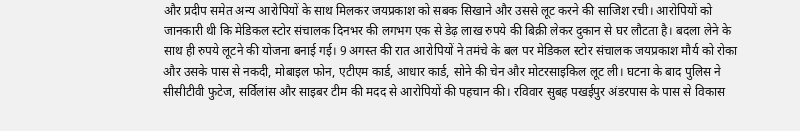और प्रदीप समेत अन्य आरोपियों के साथ मिलकर जयप्रकाश को सबक सिखाने और उससे लूट करने की साजिश रची। आरोपियों को जानकारी थी कि मेडिकल स्टोर संचालक दिनभर की लगभग एक से डेढ़ लाख रुपये की बिक्री लेकर दुकान से घर लौटता है। बदला लेने के साथ ही रुपये लूटने की योजना बनाई गई। 9 अगस्त की रात आरोपियों ने तमंचे के बल पर मेडिकल स्टोर संचालक जयप्रकाश मौर्य को रोका और उसके पास से नकदी, मोबाइल फोन, एटीएम कार्ड, आधार कार्ड, सोने की चेन और मोटरसाइकिल लूट ली। घटना के बाद पुलिस ने सीसीटीवी फुटेज, सर्विलांस और साइबर टीम की मदद से आरोपियों की पहचान की। रविवार सुबह पखईपुर अंडरपास के पास से विकास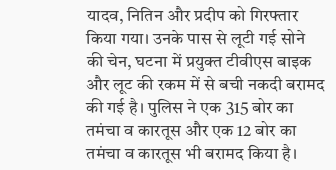यादव, नितिन और प्रदीप को गिरफ्तार किया गया। उनके पास से लूटी गई सोने की चेन, घटना में प्रयुक्त टीवीएस बाइक और लूट की रकम में से बची नकदी बरामद की गई है। पुलिस ने एक 315 बोर का तमंचा व कारतूस और एक 12 बोर का तमंचा व कारतूस भी बरामद किया है।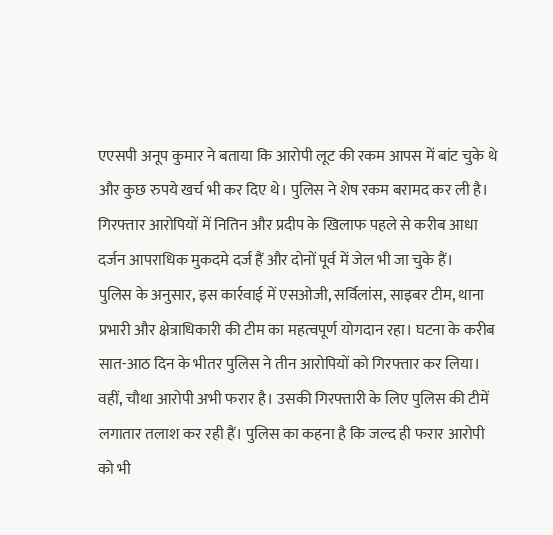एएसपी अनूप कुमार ने बताया कि आरोपी लूट की रकम आपस में बांट चुके थे और कुछ रुपये खर्च भी कर दिए थे। पुलिस ने शेष रकम बरामद कर ली है। गिरफ्तार आरोपियों में नितिन और प्रदीप के खिलाफ पहले से करीब आधा दर्जन आपराधिक मुकदमे दर्ज हैं और दोनों पूर्व में जेल भी जा चुके हैं।
पुलिस के अनुसार, इस कार्रवाई में एसओजी, सर्विलांस, साइबर टीम, थाना प्रभारी और क्षेत्राधिकारी की टीम का महत्वपूर्ण योगदान रहा। घटना के करीब सात-आठ दिन के भीतर पुलिस ने तीन आरोपियों को गिरफ्तार कर लिया। वहीं, चौथा आरोपी अभी फरार है। उसकी गिरफ्तारी के लिए पुलिस की टीमें लगातार तलाश कर रही हैं। पुलिस का कहना है कि जल्द ही फरार आरोपी को भी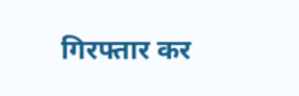गिरफ्तार कर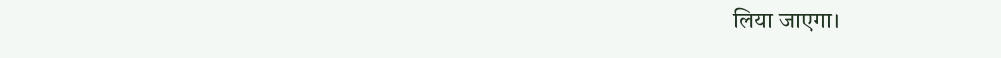लिया जाएगा।